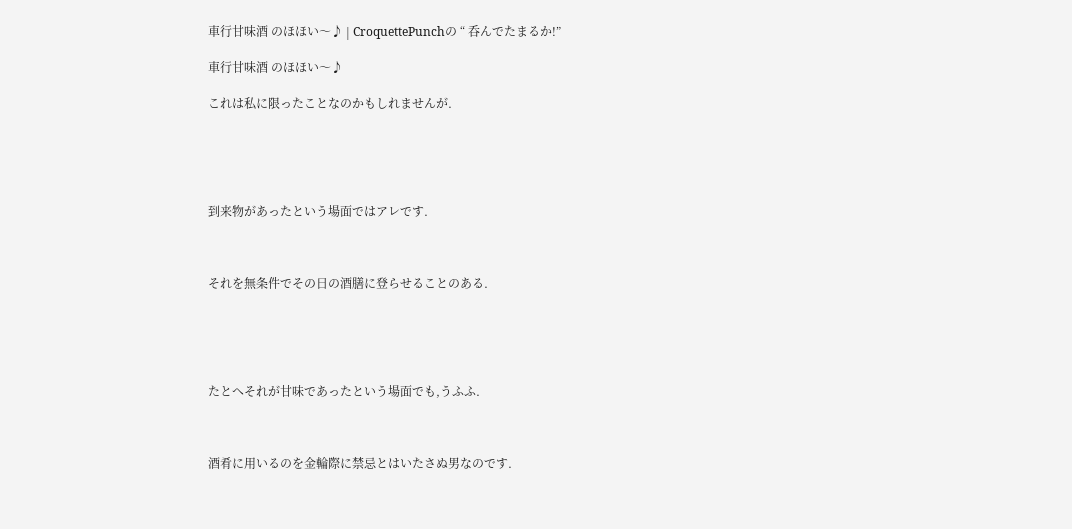車行甘味酒 のほほい〜♪ | CroquettePunchの “ 呑んでたまるか!”

車行甘味酒 のほほい〜♪

これは私に限ったことなのかもしれませんが.





到来物があったという場面ではアレです.



それを無条件でその日の酒膳に登らせることのある.





たとへそれが甘味であったという場面でも,うふふ.



酒肴に用いるのを金輪際に禁忌とはいたさぬ男なのです.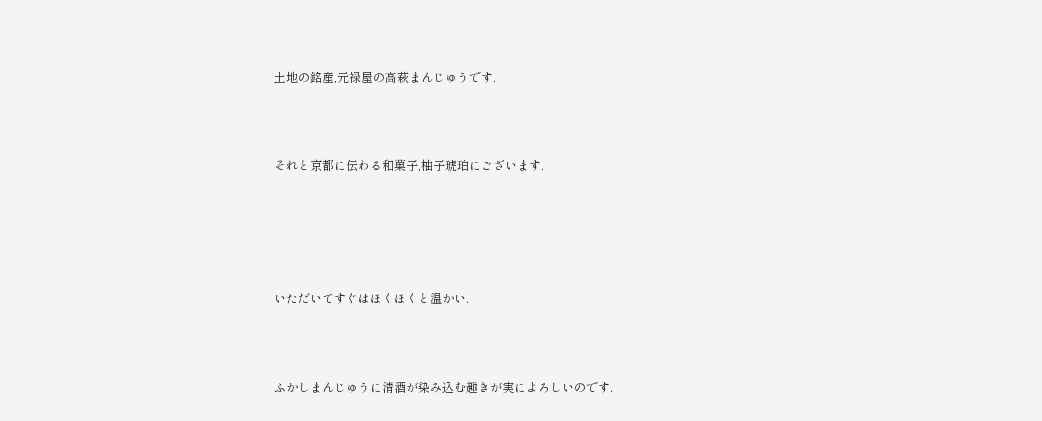土地の銘産,元禄屋の高萩まんじゅうです.



それと京都に伝わる和菓子,柚子琥珀にございます.





いただいてすぐはほくほくと温かい.



ふかしまんじゅうに清酒が染み込む趣きが実によろしいのです.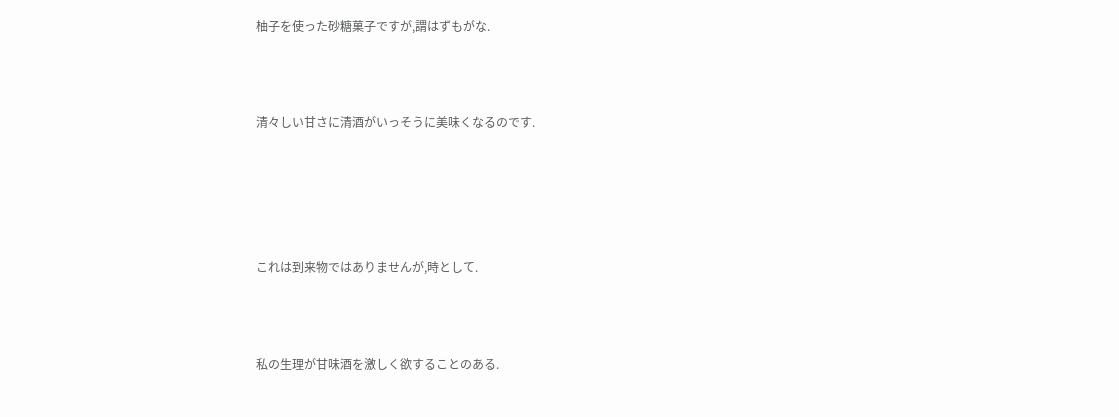柚子を使った砂糖菓子ですが,謂はずもがな.



清々しい甘さに清酒がいっそうに美味くなるのです.





これは到来物ではありませんが,時として.



私の生理が甘味酒を激しく欲することのある.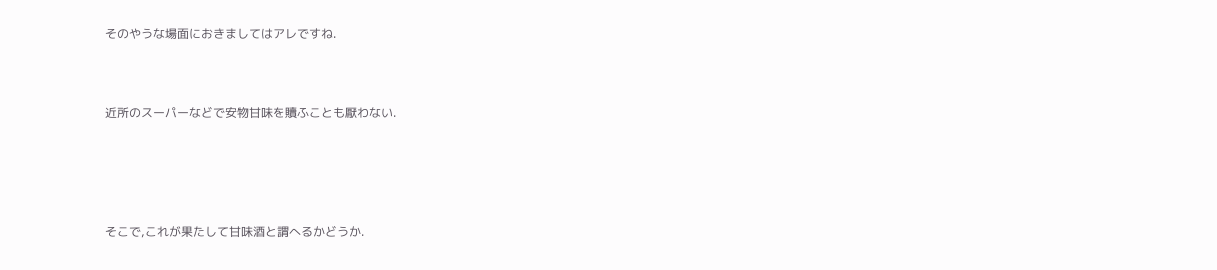そのやうな場面におきましてはアレですね.



近所のスーパーなどで安物甘味を贖ふことも厭わない.





そこで,これが果たして甘味酒と謂へるかどうか.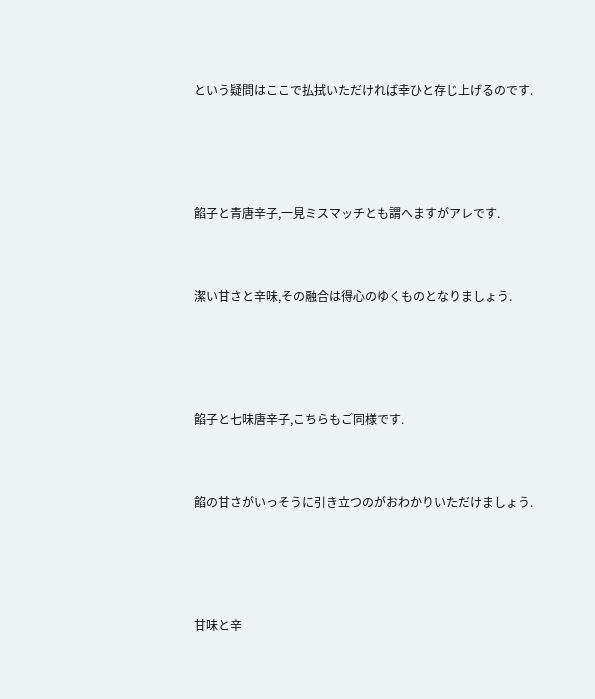という疑問はここで払拭いただければ幸ひと存じ上げるのです.





餡子と青唐辛子,一見ミスマッチとも謂へますがアレです.



潔い甘さと辛味,その融合は得心のゆくものとなりましょう.





餡子と七味唐辛子,こちらもご同様です.



餡の甘さがいっそうに引き立つのがおわかりいただけましょう.





甘味と辛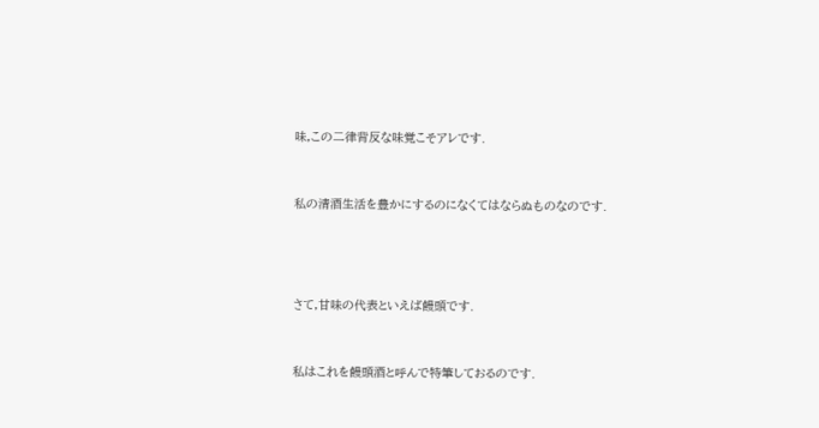味,この二律背反な味覚こそアレです.



私の清酒生活を豊かにするのになくてはならぬものなのです.





さて,甘味の代表といえば饅頭です.



私はこれを饅頭酒と呼んで特筆しておるのです.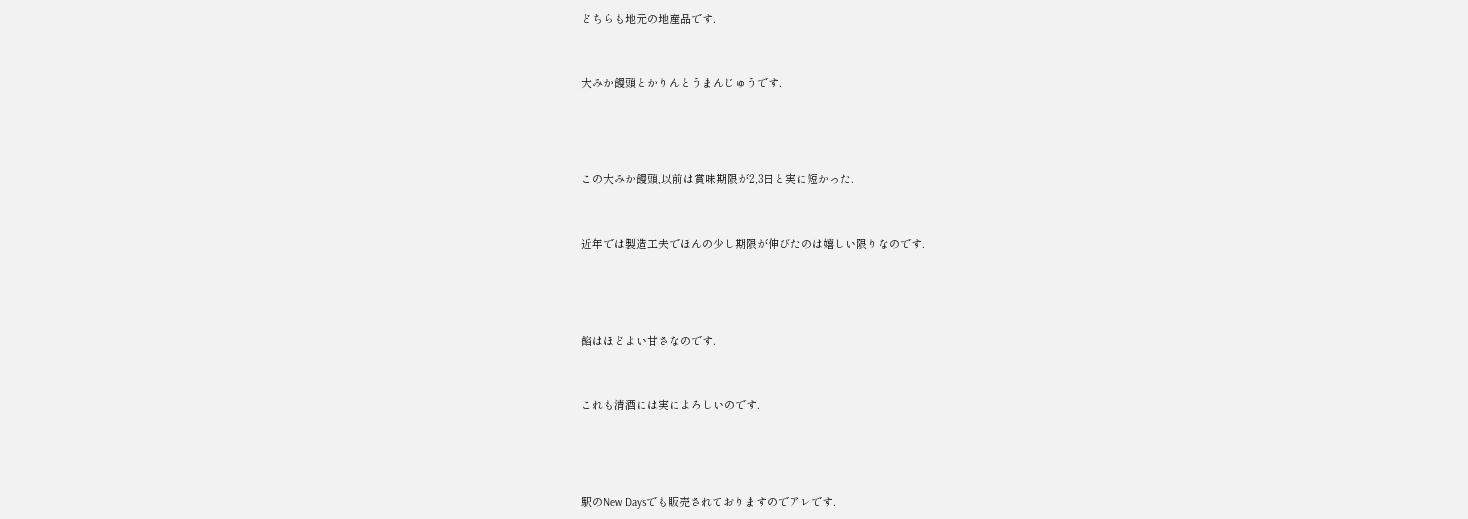どちらも地元の地産品です.



大みか饅頭とかりんとうまんじゅうです.





この大みか饅頭,以前は賞味期限が2,3日と実に短かった.



近年では製造工夫でほんの少し期限が伸びたのは嬉しい限りなのです.





餡はほどよい甘さなのです.



これも清酒には実によろしいのです.





駅のNew Daysでも販売されておりますのでアレです.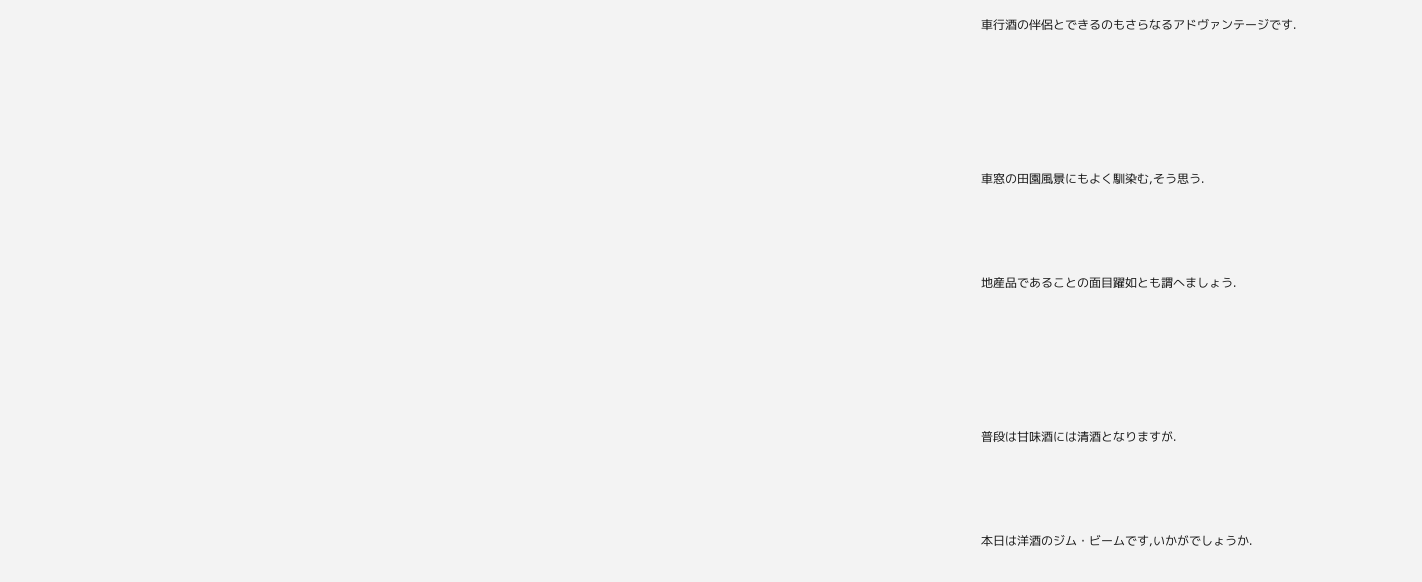車行酒の伴侶とできるのもさらなるアドヴァンテージです.





車窓の田園風景にもよく馴染む,そう思う.



地産品であることの面目躍如とも謂へましょう.





普段は甘味酒には清酒となりますが.



本日は洋酒のジム・ビームです,いかがでしょうか.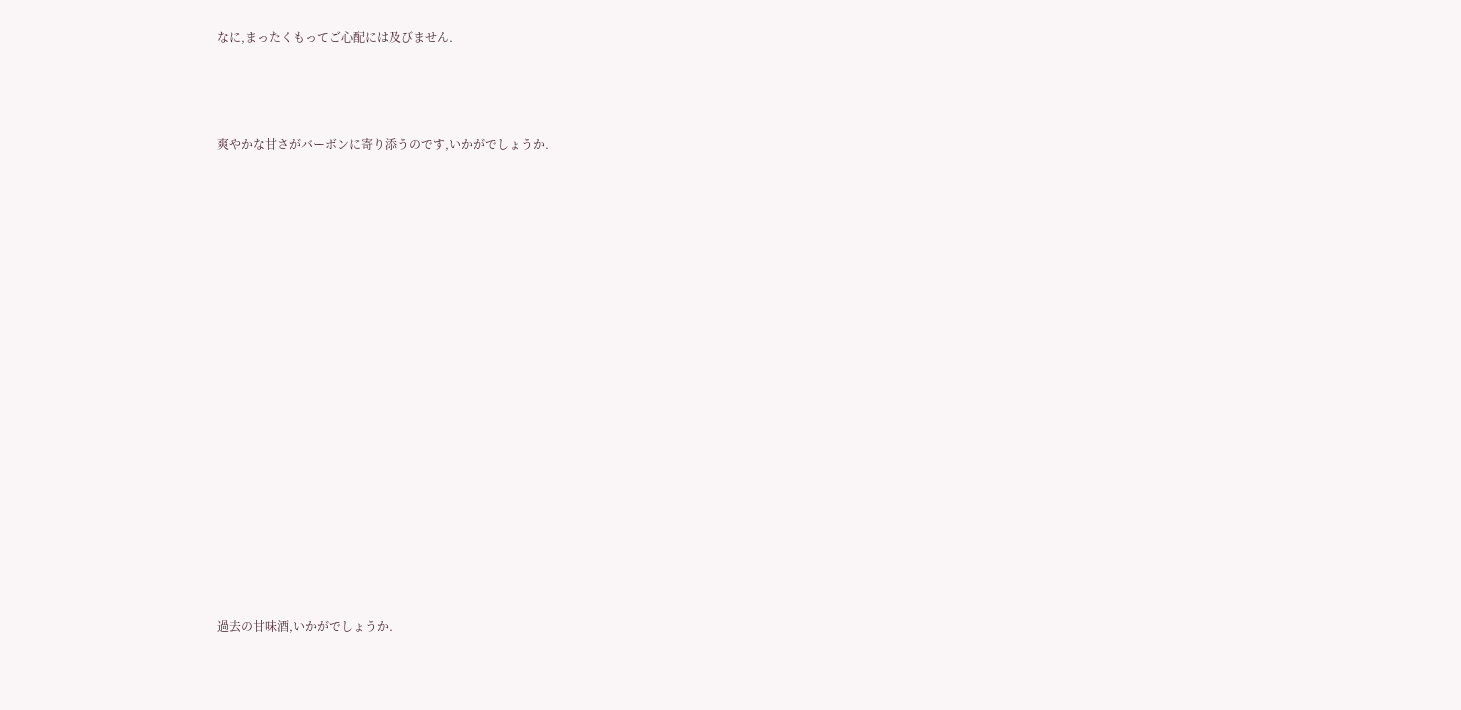なに,まったくもってご心配には及びません.



爽やかな甘さがバーボンに寄り添うのです,いかがでしょうか.

















過去の甘味酒,いかがでしょうか.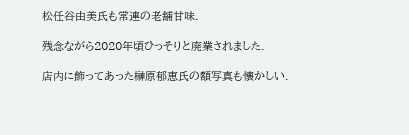松任谷由美氏も常連の老舗甘味.

残念ながら2020年頃ひっそりと廃業されました.

店内に飾ってあった榊原郁恵氏の額写真も懐かしい.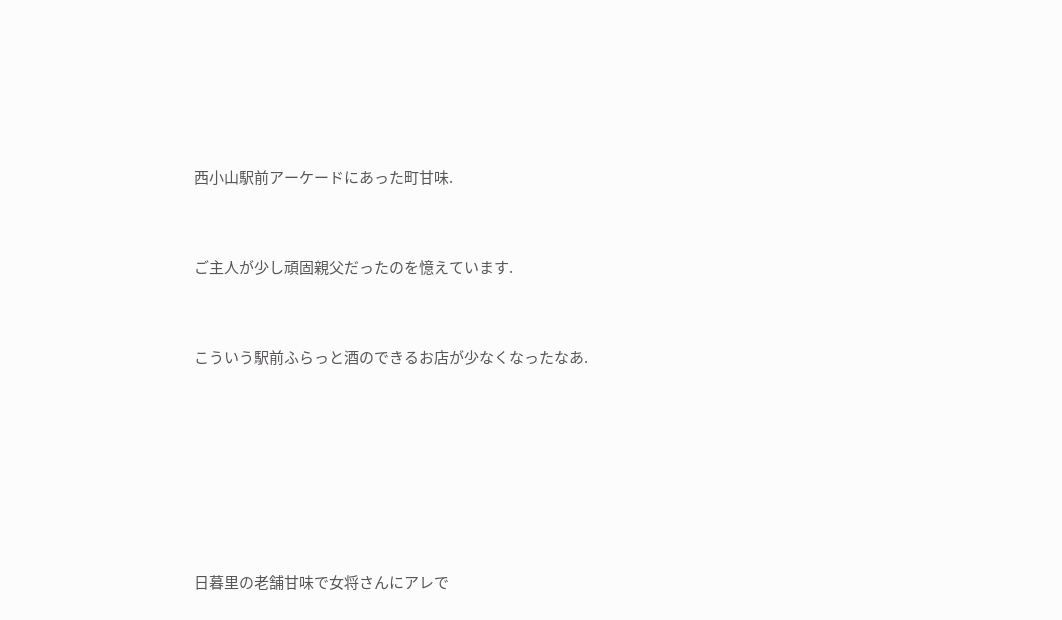西小山駅前アーケードにあった町甘味.



ご主人が少し頑固親父だったのを憶えています.



こういう駅前ふらっと酒のできるお店が少なくなったなあ.









日暮里の老舗甘味で女将さんにアレで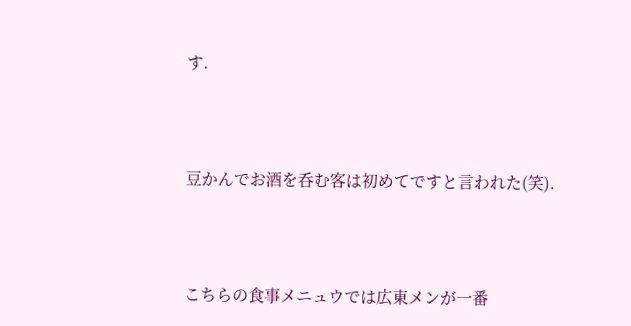す.



豆かんでお酒を呑む客は初めてですと言われた(笑).



こちらの食事メニュウでは広東メンが一番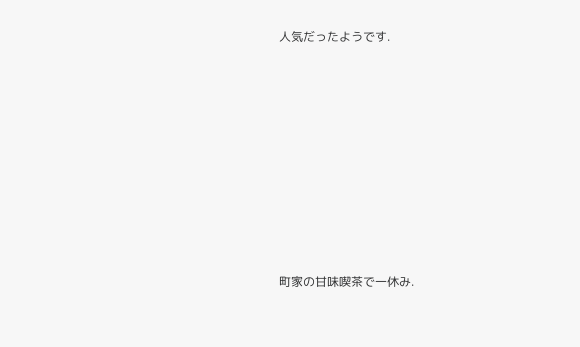人気だったようです.









町家の甘味喫茶で一休み.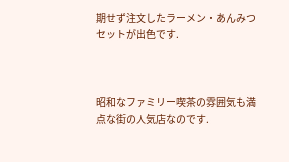期せず注文したラーメン・あんみつセットが出色です.



昭和なファミリー喫茶の雰囲気も満点な街の人気店なのです.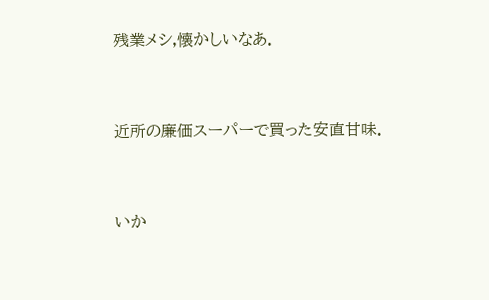残業メシ,懐かしいなあ.



近所の廉価スーパーで買った安直甘味.



いか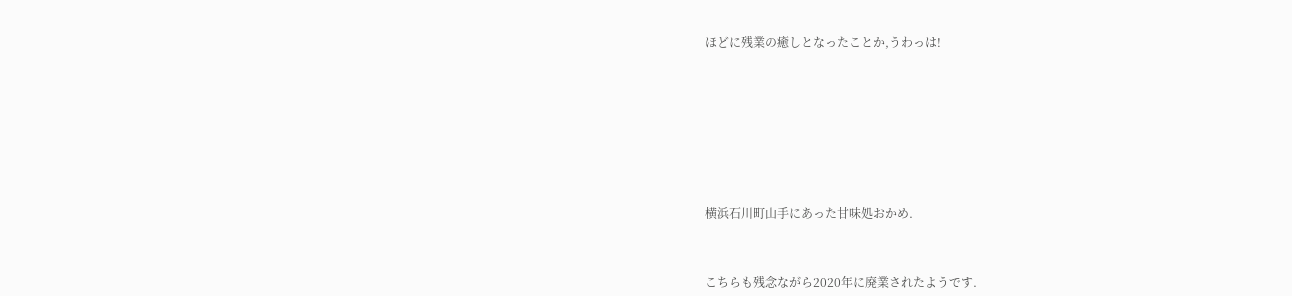ほどに残業の癒しとなったことか,うわっは!









横浜石川町山手にあった甘味処おかめ.



こちらも残念ながら2020年に廃業されたようです.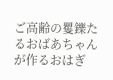ご高齢の矍鑠たるおばあちゃんが作るおはぎ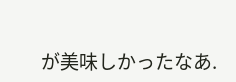が美味しかったなあ.